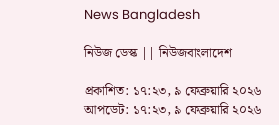News Bangladesh

নিউজ ডেস্ক || নিউজবাংলাদেশ

প্রকাশিত: ১৭:২৩, ৯ ফেব্রুয়ারি ২০২৬
আপডেট: ১৭:২৩, ৯ ফেব্রুয়ারি ২০২৬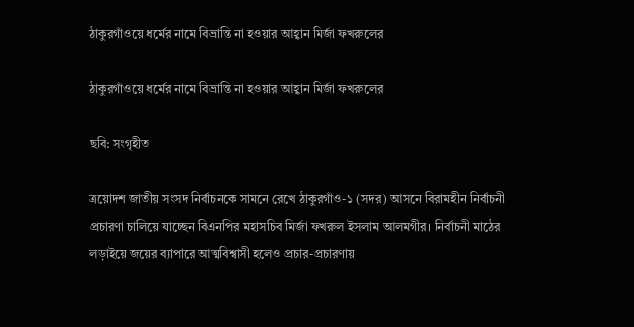ঠাকুরগাঁওয়ে ধর্মের নামে বিভ্রান্তি না হওয়ার আহ্বান মির্জা ফখরুলের

ঠাকুরগাঁওয়ে ধর্মের নামে বিভ্রান্তি না হওয়ার আহ্বান মির্জা ফখরুলের

ছবি: সংগৃহীত

ত্রয়োদশ জাতীয় সংসদ নির্বাচনকে সামনে রেখে ঠাকুরগাঁও-১ (সদর) আসনে বিরামহীন নির্বাচনী প্রচারণা চালিয়ে যাচ্ছেন বিএনপির মহাসচিব মির্জা ফখরুল ইসলাম আলমগীর। নির্বাচনী মাঠের লড়াইয়ে জয়ের ব্যাপারে আত্মবিশ্বাসী হলেও প্রচার-প্রচারণায়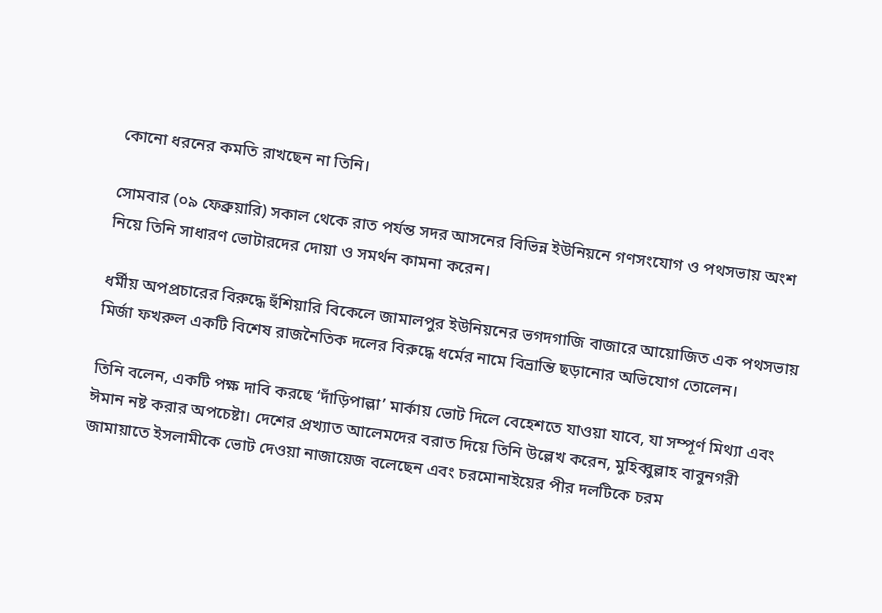কোনো ধরনের কমতি রাখছেন না তিনি।

সোমবার (০৯ ফেব্রুয়ারি) সকাল থেকে রাত পর্যন্ত সদর আসনের বিভিন্ন ইউনিয়নে গণসংযোগ ও পথসভায় অংশ নিয়ে তিনি সাধারণ ভোটারদের দোয়া ও সমর্থন কামনা করেন।

ধর্মীয় অপপ্রচারের বিরুদ্ধে হুঁশিয়ারি বিকেলে জামালপুর ইউনিয়নের ভগদগাজি বাজারে আয়োজিত এক পথসভায় মির্জা ফখরুল একটি বিশেষ রাজনৈতিক দলের বিরুদ্ধে ধর্মের নামে বিভ্রান্তি ছড়ানোর অভিযোগ তোলেন।

তিনি বলেন, একটি পক্ষ দাবি করছে ‘দাঁড়িপাল্লা’ মার্কায় ভোট দিলে বেহেশতে যাওয়া যাবে, যা সম্পূর্ণ মিথ্যা এবং ঈমান নষ্ট করার অপচেষ্টা। দেশের প্রখ্যাত আলেমদের বরাত দিয়ে তিনি উল্লেখ করেন, মুহিব্বুল্লাহ বাবুনগরী জামায়াতে ইসলামীকে ভোট দেওয়া নাজায়েজ বলেছেন এবং চরমোনাইয়ের পীর দলটিকে চরম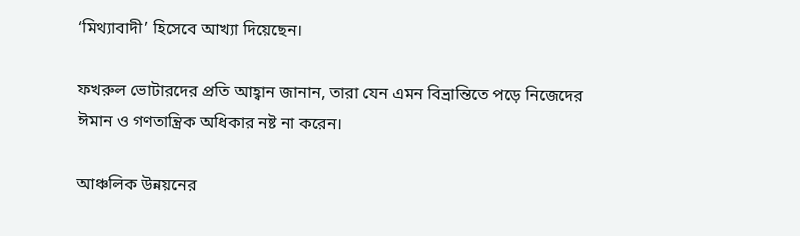‘মিথ্যাবাদী’ হিসেবে আখ্যা দিয়েছেন।

ফখরুল ভোটারদের প্রতি আহ্বান জানান, তারা যেন এমন বিভ্রান্তিতে পড়ে নিজেদের ঈমান ও গণতান্ত্রিক অধিকার নষ্ট না করেন।

আঞ্চলিক উন্নয়নের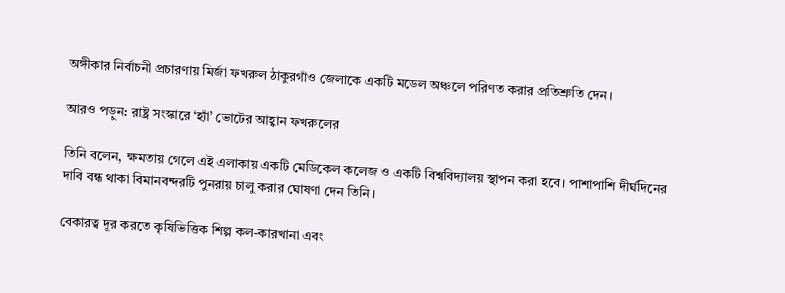অঙ্গীকার নির্বাচনী প্রচারণায় মির্জা ফখরুল ঠাকুরগাঁও জেলাকে একটি মডেল অঞ্চলে পরিণত করার প্রতিশ্রুতি দেন।

আরও পড়ুন: রাষ্ট্র সংস্কারে ‘হ্যাঁ’ ভোটের আহ্বান ফখরুলের

তিনি বলেন, ক্ষমতায় গেলে এই এলাকায় একটি মেডিকেল কলেজ ও একটি বিশ্ববিদ্যালয় স্থাপন করা হবে। পাশাপাশি দীর্ঘদিনের দাবি বন্ধ থাকা বিমানবন্দরটি পুনরায় চালু করার ঘোষণা দেন তিনি।

বেকারত্ব দূর করতে কৃষিভিত্তিক শিল্প কল-কারখানা এবং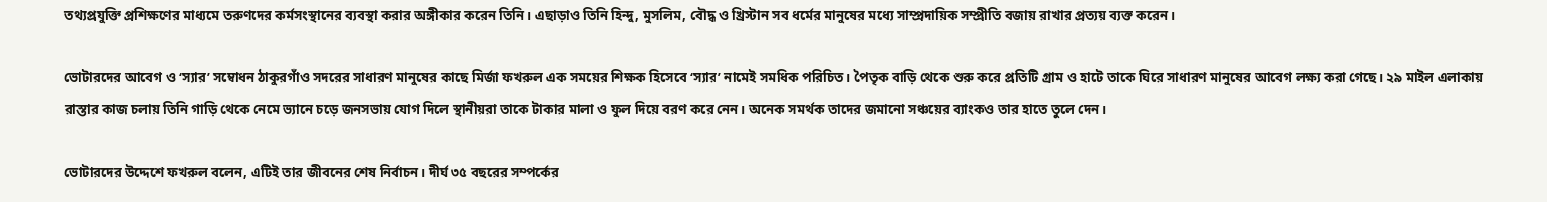তথ্যপ্রযুক্তি প্রশিক্ষণের মাধ্যমে তরুণদের কর্মসংস্থানের ব্যবস্থা করার অঙ্গীকার করেন তিনি। এছাড়াও তিনি হিন্দু, মুসলিম, বৌদ্ধ ও খ্রিস্টান সব ধর্মের মানুষের মধ্যে সাম্প্রদায়িক সম্প্রীতি বজায় রাখার প্রত্যয় ব্যক্ত করেন।

ভোটারদের আবেগ ও ‘স্যার’ সম্বোধন ঠাকুরগাঁও সদরের সাধারণ মানুষের কাছে মির্জা ফখরুল এক সময়ের শিক্ষক হিসেবে ‘স্যার’ নামেই সমধিক পরিচিত। পৈতৃক বাড়ি থেকে শুরু করে প্রতিটি গ্রাম ও হাটে তাকে ঘিরে সাধারণ মানুষের আবেগ লক্ষ্য করা গেছে। ২৯ মাইল এলাকায় রাস্তার কাজ চলায় তিনি গাড়ি থেকে নেমে ভ্যানে চড়ে জনসভায় যোগ দিলে স্থানীয়রা তাকে টাকার মালা ও ফুল দিয়ে বরণ করে নেন। অনেক সমর্থক তাদের জমানো সঞ্চয়ের ব্যাংকও তার হাতে তুলে দেন।

ভোটারদের উদ্দেশে ফখরুল বলেন, এটিই তার জীবনের শেষ নির্বাচন। দীর্ঘ ৩৫ বছরের সম্পর্কের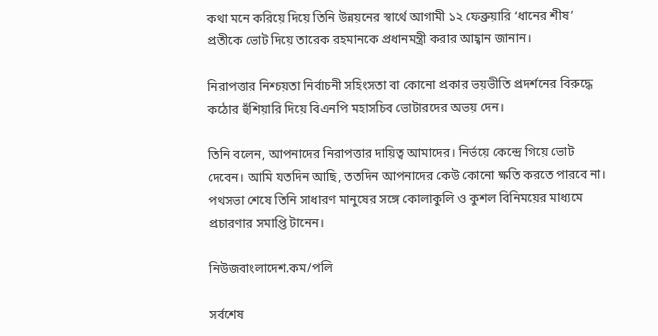কথা মনে করিয়ে দিয়ে তিনি উন্নয়নের স্বার্থে আগামী ১২ ফেব্রুয়ারি ‘ধানের শীষ’ প্রতীকে ভোট দিয়ে তারেক রহমানকে প্রধানমন্ত্রী করার আহ্বান জানান।

নিরাপত্তার নিশ্চয়তা নির্বাচনী সহিংসতা বা কোনো প্রকার ভয়ভীতি প্রদর্শনের বিরুদ্ধে কঠোর হুঁশিয়ারি দিয়ে বিএনপি মহাসচিব ভোটারদের অভয় দেন।

তিনি বলেন, আপনাদের নিরাপত্তার দায়িত্ব আমাদের। নির্ভয়ে কেন্দ্রে গিয়ে ভোট দেবেন। আমি যতদিন আছি, ততদিন আপনাদের কেউ কোনো ক্ষতি করতে পারবে না। পথসভা শেষে তিনি সাধারণ মানুষের সঙ্গে কোলাকুলি ও কুশল বিনিময়ের মাধ্যমে প্রচারণার সমাপ্তি টানেন।

নিউজবাংলাদেশ.কম/পলি

সর্বশেষ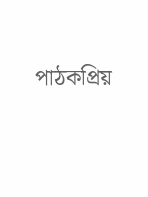পাঠকপ্রিয়